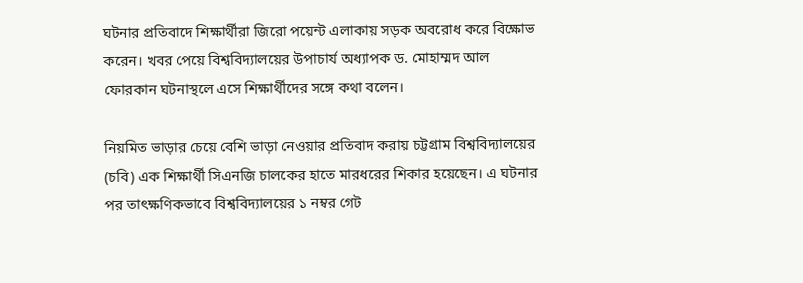ঘটনার প্রতিবাদে শিক্ষার্থীরা জিরো পয়েন্ট এলাকায় সড়ক অবরোধ করে বিক্ষোভ করেন। খবর পেয়ে বিশ্ববিদ্যালয়ের উপাচার্য অধ্যাপক ড. মোহাম্মদ আল ফোরকান ঘটনাস্থলে এসে শিক্ষার্থীদের সঙ্গে কথা বলেন।

নিয়মিত ভাড়ার চেয়ে বেশি ভাড়া নেওয়ার প্রতিবাদ করায় চট্টগ্রাম বিশ্ববিদ্যালয়ের (চবি) এক শিক্ষার্থী সিএনজি চালকের হাতে মারধরের শিকার হয়েছেন। এ ঘটনার পর তাৎক্ষণিকভাবে বিশ্ববিদ্যালয়ের ১ নম্বর গেট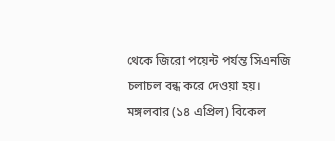থেকে জিরো পয়েন্ট পর্যন্ত সিএনজি চলাচল বন্ধ করে দেওয়া হয়।
মঙ্গলবার (১৪ এপ্রিল) বিকেল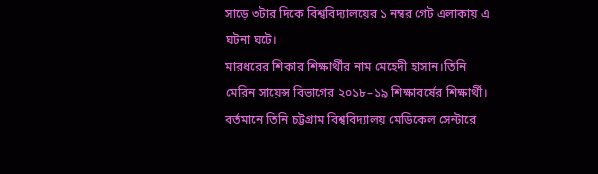সাড়ে ৩টার দিকে বিশ্ববিদ্যালয়ের ১ নম্বর গেট এলাকায় এ ঘটনা ঘটে।
মারধরের শিকার শিক্ষার্থীর নাম মেহেদী হাসান।তিনি মেরিন সায়েন্স বিভাগের ২০১৮–১৯ শিক্ষাবর্ষের শিক্ষার্থী। বর্তমানে তিনি চট্টগ্রাম বিশ্ববিদ্যালয় মেডিকেল সেন্টারে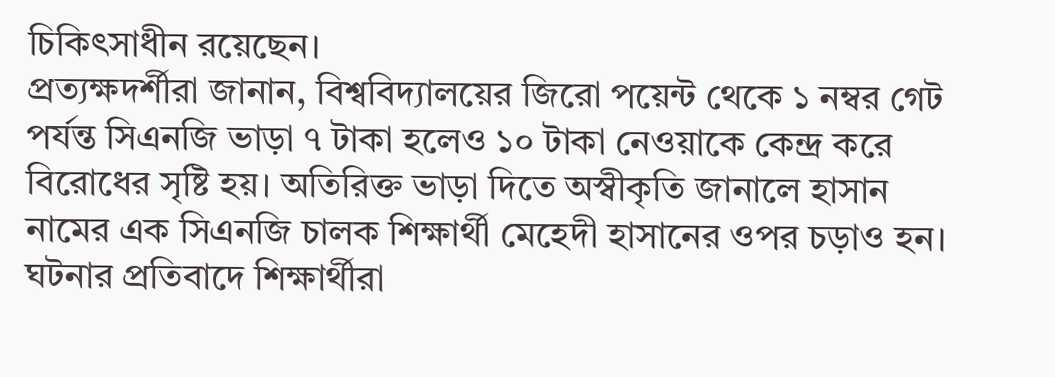চিকিৎসাধীন রয়েছেন।
প্রত্যক্ষদর্শীরা জানান, বিশ্ববিদ্যালয়ের জিরো পয়েন্ট থেকে ১ নম্বর গেট পর্যন্ত সিএনজি ভাড়া ৭ টাকা হলেও ১০ টাকা নেওয়াকে কেন্দ্র করে বিরোধের সৃষ্টি হয়। অতিরিক্ত ভাড়া দিতে অস্বীকৃতি জানালে হাসান নামের এক সিএনজি চালক শিক্ষার্থী মেহেদী হাসানের ওপর চড়াও হন।
ঘটনার প্রতিবাদে শিক্ষার্থীরা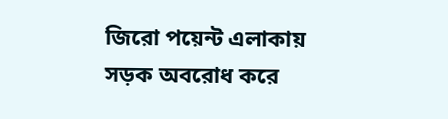জিরো পয়েন্ট এলাকায় সড়ক অবরোধ করে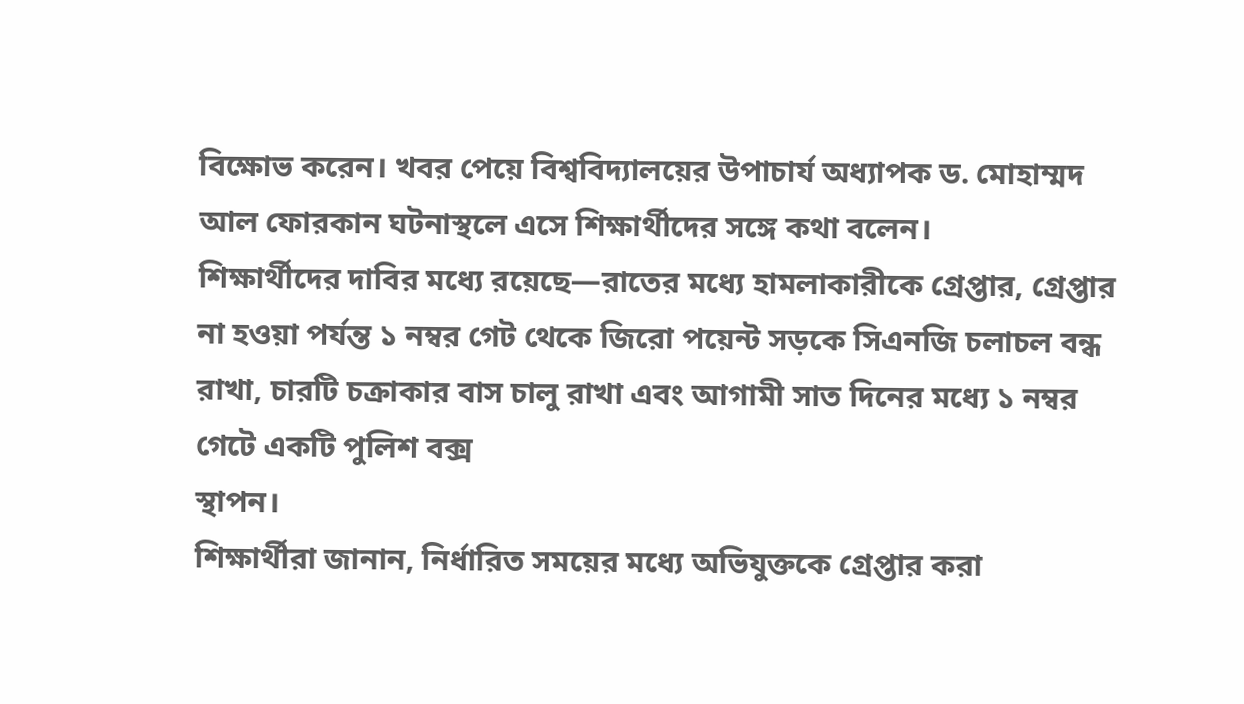বিক্ষোভ করেন। খবর পেয়ে বিশ্ববিদ্যালয়ের উপাচার্য অধ্যাপক ড. মোহাম্মদ আল ফোরকান ঘটনাস্থলে এসে শিক্ষার্থীদের সঙ্গে কথা বলেন।
শিক্ষার্থীদের দাবির মধ্যে রয়েছে—রাতের মধ্যে হামলাকারীকে গ্রেপ্তার, গ্রেপ্তার না হওয়া পর্যন্ত ১ নম্বর গেট থেকে জিরো পয়েন্ট সড়কে সিএনজি চলাচল বন্ধ রাখা, চারটি চক্রাকার বাস চালু রাখা এবং আগামী সাত দিনের মধ্যে ১ নম্বর গেটে একটি পুলিশ বক্স
স্থাপন।
শিক্ষার্থীরা জানান, নির্ধারিত সময়ের মধ্যে অভিযুক্তকে গ্রেপ্তার করা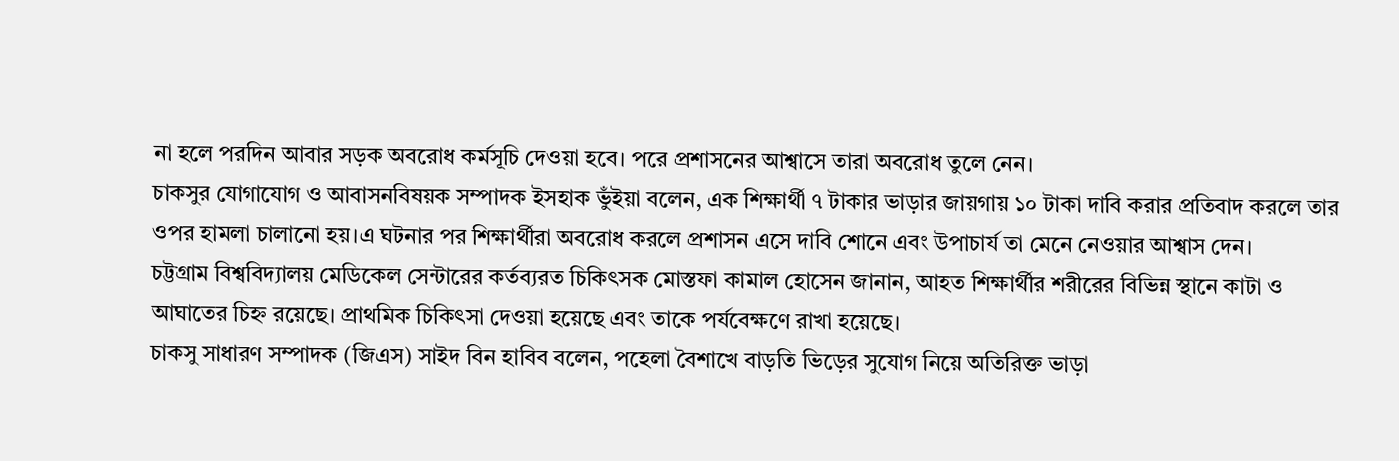না হলে পরদিন আবার সড়ক অবরোধ কর্মসূচি দেওয়া হবে। পরে প্রশাসনের আশ্বাসে তারা অবরোধ তুলে নেন।
চাকসুর যোগাযোগ ও আবাসনবিষয়ক সম্পাদক ইসহাক ভুঁইয়া বলেন, এক শিক্ষার্থী ৭ টাকার ভাড়ার জায়গায় ১০ টাকা দাবি করার প্রতিবাদ করলে তার ওপর হামলা চালানো হয়।এ ঘটনার পর শিক্ষার্থীরা অবরোধ করলে প্রশাসন এসে দাবি শোনে এবং উপাচার্য তা মেনে নেওয়ার আশ্বাস দেন।
চট্টগ্রাম বিশ্ববিদ্যালয় মেডিকেল সেন্টারের কর্তব্যরত চিকিৎসক মোস্তফা কামাল হোসেন জানান, আহত শিক্ষার্থীর শরীরের বিভিন্ন স্থানে কাটা ও আঘাতের চিহ্ন রয়েছে। প্রাথমিক চিকিৎসা দেওয়া হয়েছে এবং তাকে পর্যবেক্ষণে রাখা হয়েছে।
চাকসু সাধারণ সম্পাদক (জিএস) সাইদ বিন হাবিব বলেন, পহেলা বৈশাখে বাড়তি ভিড়ের সুযোগ নিয়ে অতিরিক্ত ভাড়া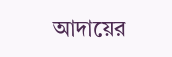আদায়ের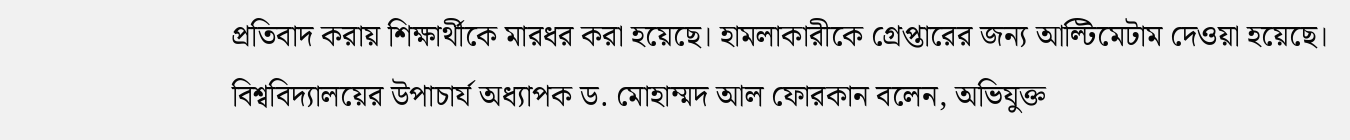প্রতিবাদ করায় শিক্ষার্থীকে মারধর করা হয়েছে। হামলাকারীকে গ্রেপ্তারের জন্য আল্টিমেটাম দেওয়া হয়েছে।
বিশ্ববিদ্যালয়ের উপাচার্য অধ্যাপক ড. মোহাম্মদ আল ফোরকান বলেন, অভিযুক্ত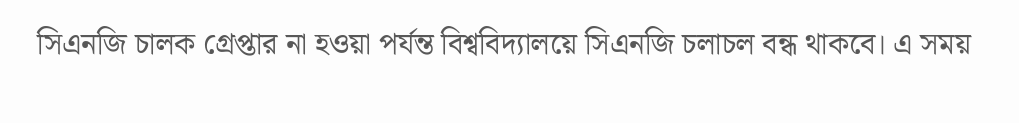সিএনজি চালক গ্রেপ্তার না হওয়া পর্যন্ত বিশ্ববিদ্যালয়ে সিএনজি চলাচল বন্ধ থাকবে। এ সময়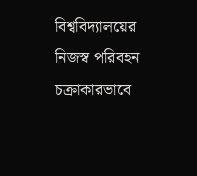বিশ্ববিদ্যালয়ের নিজস্ব পরিবহন চক্রাকারভাবে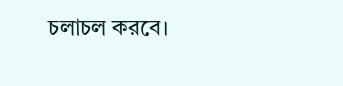চলাচল করবে।